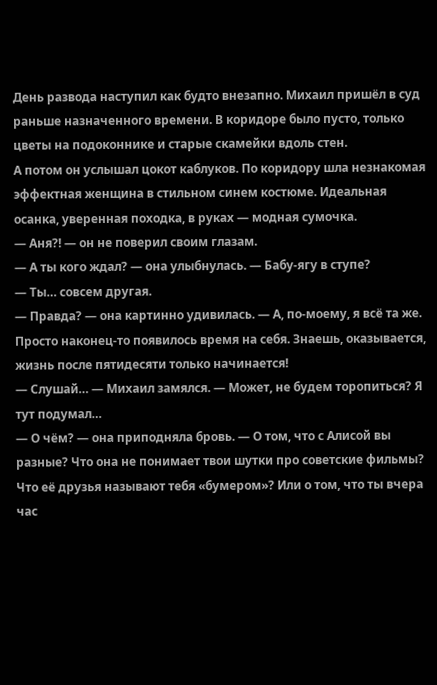День развода наступил как будто внезапно. Михаил пришёл в суд раньше назначенного времени. В коридоре было пусто, только цветы на подоконнике и старые скамейки вдоль стен.
А потом он услышал цокот каблуков. По коридору шла незнакомая эффектная женщина в стильном синем костюме. Идеальная осанка, уверенная походка, в руках — модная сумочка.
— Аня?! — он не поверил своим глазам.
— А ты кого ждал? — она улыбнулась. — Бабу-ягу в ступе?
— Ты… совсем другая.
— Правда? — она картинно удивилась. — А, по-моему, я всё та же. Просто наконец-то появилось время на себя. Знаешь, оказывается, жизнь после пятидесяти только начинается!
— Слушай… — Михаил замялся. — Может, не будем торопиться? Я тут подумал…
— О чём? — она приподняла бровь. — О том, что с Алисой вы разные? Что она не понимает твои шутки про советские фильмы? Что её друзья называют тебя «бумером»? Или о том, что ты вчера час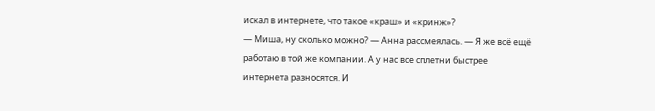искал в интернете, что такое «краш» и «кринж»?
— Миша, ну сколько можно? — Анна рассмеялась. — Я же всё ещё работаю в той же компании. А у нас все сплетни быстрее интернета разносятся. И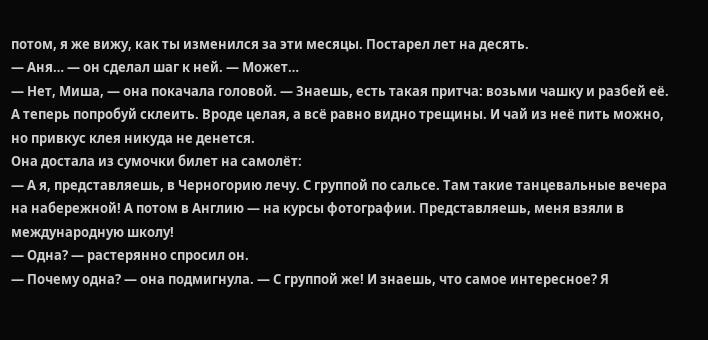потом, я же вижу, как ты изменился за эти месяцы. Постарел лет на десять.
— Аня… — он сделал шаг к ней. — Может…
— Нет, Миша, — она покачала головой. — Знаешь, есть такая притча: возьми чашку и разбей её. А теперь попробуй склеить. Вроде целая, а всё равно видно трещины. И чай из неё пить можно, но привкус клея никуда не денется.
Она достала из сумочки билет на самолёт:
— А я, представляешь, в Черногорию лечу. С группой по сальсе. Там такие танцевальные вечера на набережной! А потом в Англию — на курсы фотографии. Представляешь, меня взяли в международную школу!
— Одна? — растерянно спросил он.
— Почему одна? — она подмигнула. — С группой же! И знаешь, что самое интересное? Я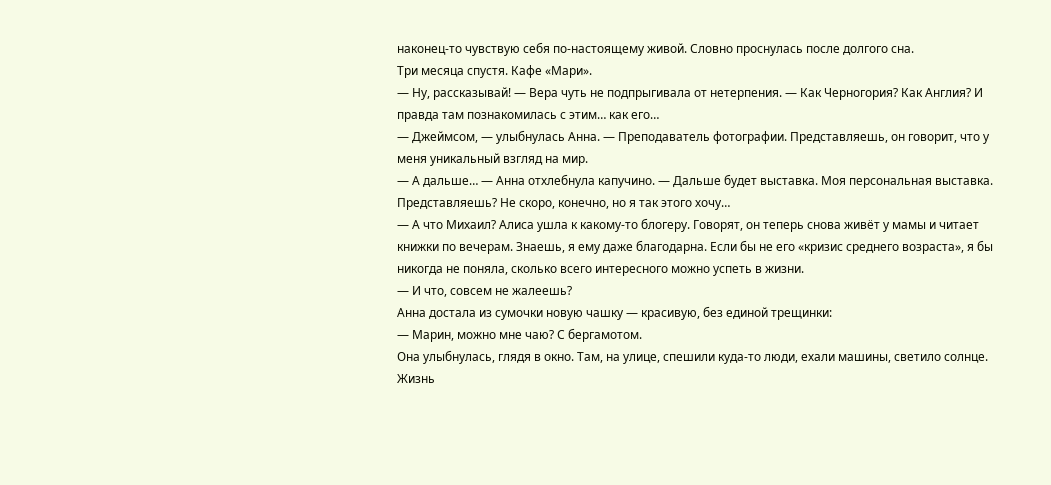наконец-то чувствую себя по-настоящему живой. Словно проснулась после долгого сна.
Три месяца спустя. Кафе «Мари».
— Ну, рассказывай! — Вера чуть не подпрыгивала от нетерпения. — Как Черногория? Как Англия? И правда там познакомилась с этим… как его…
— Джеймсом, — улыбнулась Анна. — Преподаватель фотографии. Представляешь, он говорит, что у меня уникальный взгляд на мир.
— А дальше… — Анна отхлебнула капучино. — Дальше будет выставка. Моя персональная выставка. Представляешь? Не скоро, конечно, но я так этого хочу…
— А что Михаил? Алиса ушла к какому-то блогеру. Говорят, он теперь снова живёт у мамы и читает книжки по вечерам. Знаешь, я ему даже благодарна. Если бы не его «кризис среднего возраста», я бы никогда не поняла, сколько всего интересного можно успеть в жизни.
— И что, совсем не жалеешь?
Анна достала из сумочки новую чашку — красивую, без единой трещинки:
— Марин, можно мне чаю? С бергамотом.
Она улыбнулась, глядя в окно. Там, на улице, спешили куда-то люди, ехали машины, светило солнце. Жизнь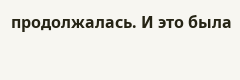продолжалась. И это была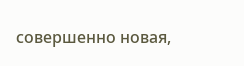совершенно новая,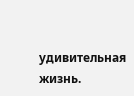удивительная жизнь.